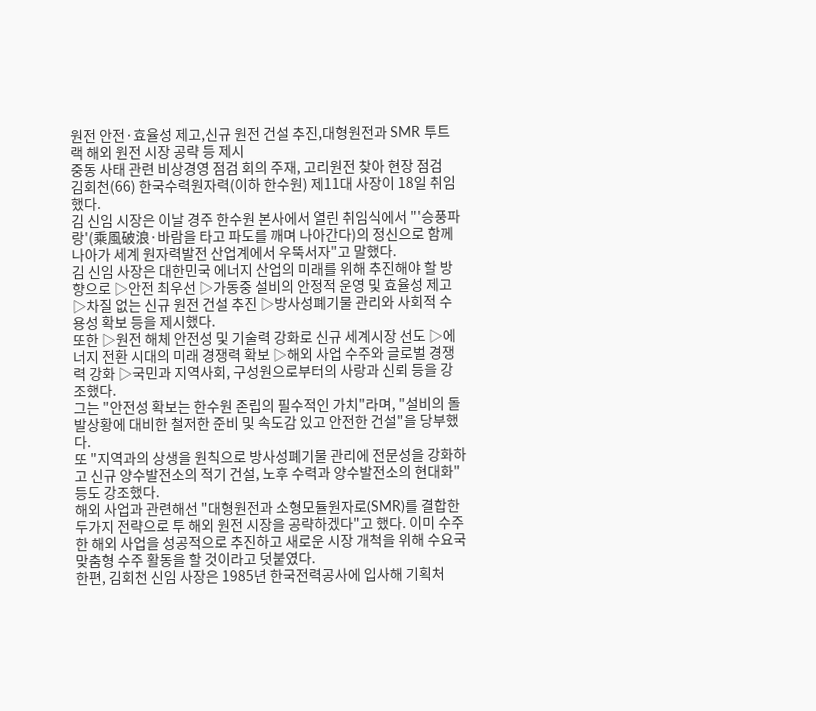원전 안전·효율성 제고,신규 원전 건설 추진,대형원전과 SMR 투트랙 해외 원전 시장 공략 등 제시
중동 사태 관련 비상경영 점검 회의 주재, 고리원전 찾아 현장 점검
김회천(66) 한국수력원자력(이하 한수원) 제11대 사장이 18일 취임했다.
김 신임 시장은 이날 경주 한수원 본사에서 열린 취임식에서 "'승풍파랑'(乘風破浪·바람을 타고 파도를 깨며 나아간다)의 정신으로 함께 나아가 세계 원자력발전 산업계에서 우뚝서자"고 말했다.
김 신임 사장은 대한민국 에너지 산업의 미래를 위해 추진해야 할 방향으로 ▷안전 최우선 ▷가동중 설비의 안정적 운영 및 효율성 제고 ▷차질 없는 신규 원전 건설 추진 ▷방사성폐기물 관리와 사회적 수용성 확보 등을 제시했다.
또한 ▷원전 해체 안전성 및 기술력 강화로 신규 세계시장 선도 ▷에너지 전환 시대의 미래 경쟁력 확보 ▷해외 사업 수주와 글로벌 경쟁력 강화 ▷국민과 지역사회, 구성원으로부터의 사랑과 신뢰 등을 강조했다.
그는 "안전성 확보는 한수원 존립의 필수적인 가치"라며, "설비의 돌발상황에 대비한 철저한 준비 및 속도감 있고 안전한 건설"을 당부했다.
또 "지역과의 상생을 원칙으로 방사성폐기물 관리에 전문성을 강화하고 신규 양수발전소의 적기 건설, 노후 수력과 양수발전소의 현대화" 등도 강조했다.
해외 사업과 관련해선 "대형원전과 소형모듈원자로(SMR)를 결합한 두가지 전략으로 투 해외 원전 시장을 공략하겠다"고 했다. 이미 수주한 해외 사업을 성공적으로 추진하고 새로운 시장 개척을 위해 수요국 맞춤형 수주 활동을 할 것이라고 덧붙였다.
한편, 김회천 신임 사장은 1985년 한국전력공사에 입사해 기획처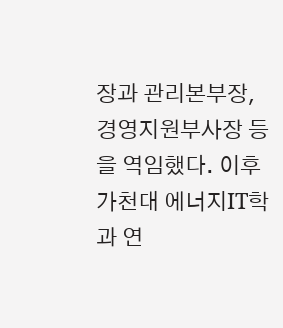장과 관리본부장, 경영지원부사장 등을 역임했다. 이후 가천대 에너지IT학과 연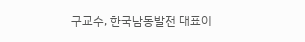구교수, 한국남동발전 대표이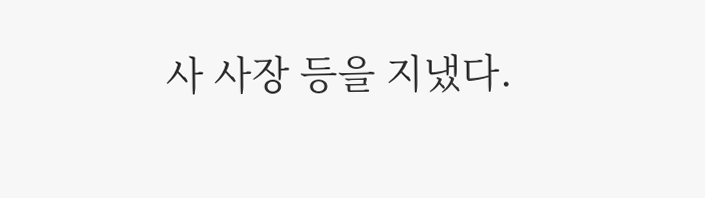사 사장 등을 지냈다.